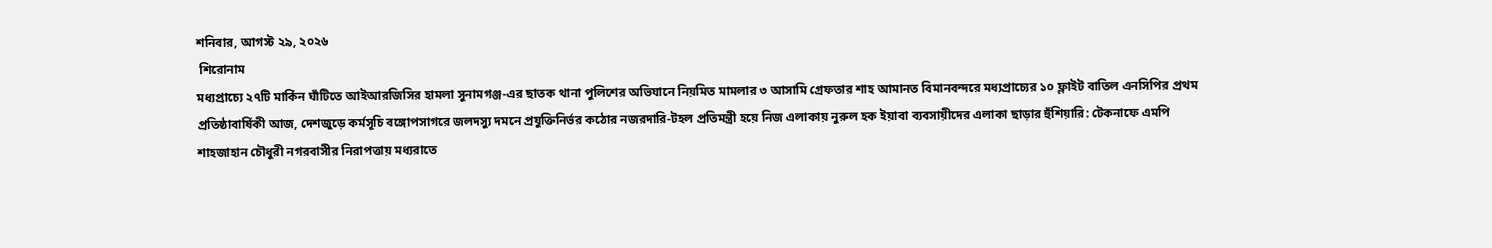শনিবার, আগস্ট ২৯, ২০২৬
 শিরোনাম
মধ্যপ্রাচ্যে ২৭টি মার্কিন ঘাঁটিতে আইআরজিসির হামলা সুনামগঞ্জ-এর ছাতক থানা পুলিশের অভিযানে নিয়মিত মামলার ৩ আসামি গ্রেফতার শাহ আমানত বিমানবন্দরে মধ্যপ্রাচ্যের ১০ ফ্লাইট বাতিল এনসিপির প্রথম প্রতিষ্ঠাবার্ষিকী আজ, দেশজুড়ে কর্মসূচি বঙ্গোপসাগরে জলদস্যু দমনে প্রযুক্তিনির্ভর কঠোর নজরদারি-টহল প্রতিমন্ত্রী হয়ে নিজ এলাকায় নুরুল হক ইয়াবা ব্যবসায়ীদের এলাকা ছাড়ার হুঁশিয়ারি: টেকনাফে এমপি শাহজাহান চৌধুরী নগরবাসীর নিরাপত্তায় মধ্যরাতে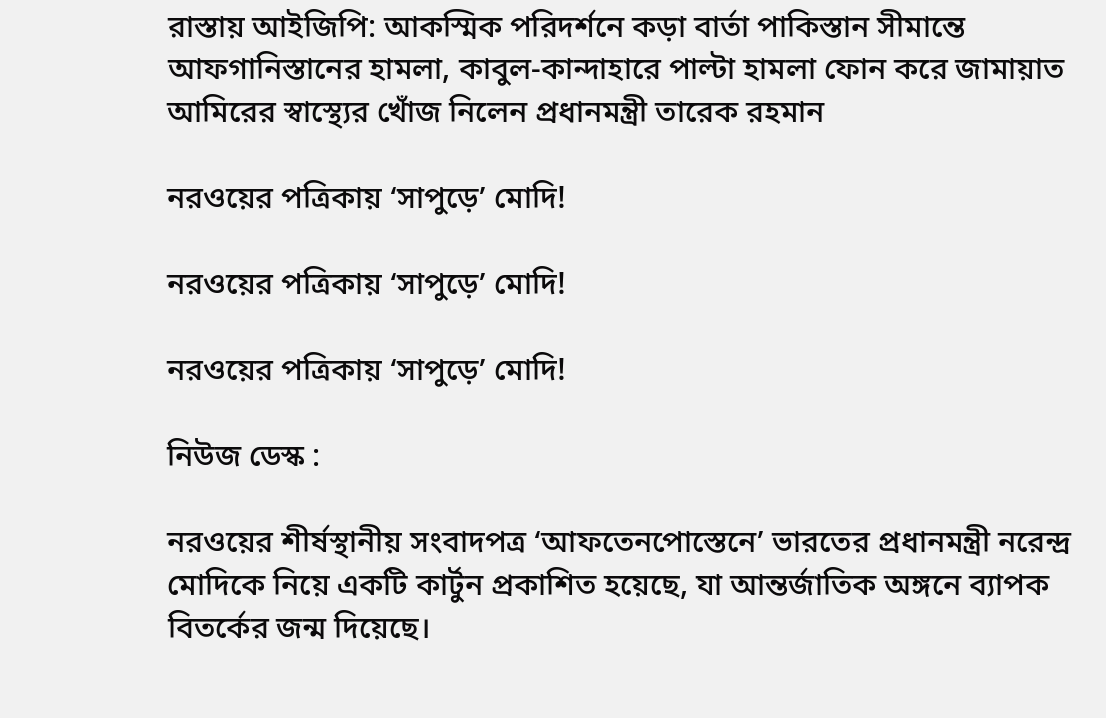রাস্তায় আইজিপি: আকস্মিক পরিদর্শনে কড়া বার্তা পাকিস্তান সীমান্তে আফগানিস্তানের হামলা, কাবুল-কান্দাহারে পাল্টা হামলা ফোন করে জামায়াত আমিরের স্বাস্থ্যের খোঁজ নিলেন প্রধানমন্ত্রী তারেক রহমান

নরওয়ের পত্রিকায় ‘সাপুড়ে’ মোদি!

নরওয়ের পত্রিকায় ‘সাপুড়ে’ মোদি!

নরওয়ের পত্রিকায় ‘সাপুড়ে’ মোদি!

নিউজ ডেস্ক :

নরওয়ের শীর্ষস্থানীয় সংবাদপত্র ‘আফতেনপোস্তেনে’ ভারতের প্রধানমন্ত্রী নরেন্দ্র মোদিকে নিয়ে একটি কার্টুন প্রকাশিত হয়েছে, যা আন্তর্জাতিক অঙ্গনে ব্যাপক বিতর্কের জন্ম দিয়েছে।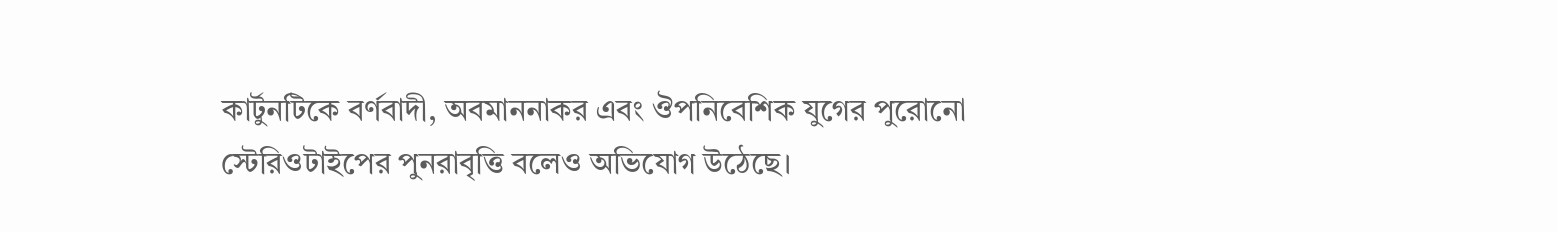কার্টুনটিকে বর্ণবাদী, অবমাননাকর এবং ঔপনিবেশিক যুগের পুরোনো স্টেরিওটাইপের পুনরাবৃত্তি বলেও অভিযোগ উঠেছে।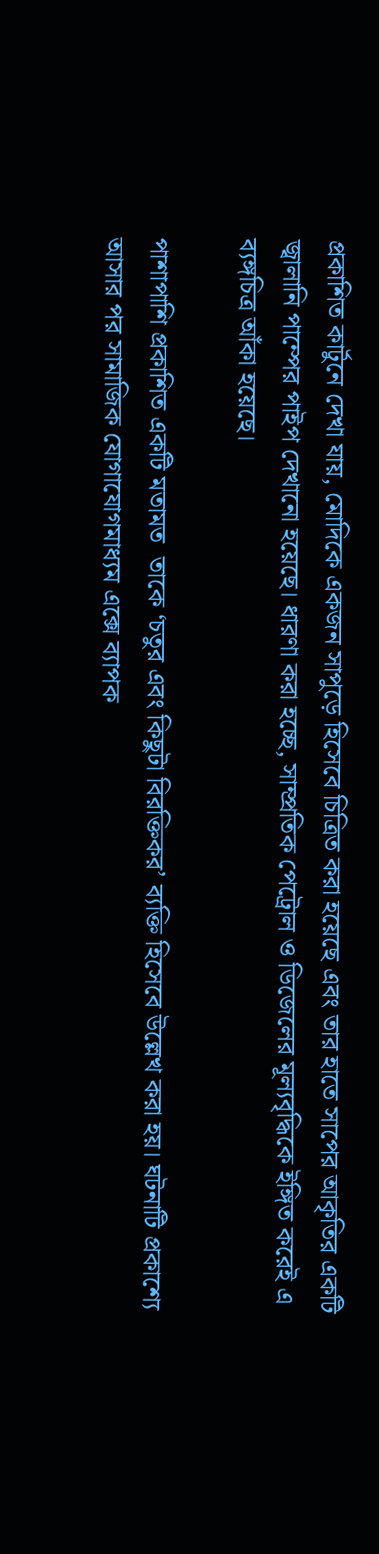প্রকাশিত কার্টুনে দেখা যায়, মোদিকে একজন সাপুড়ে হিসেবে চিত্রিত করা হয়েছে এবং তার হাতে সাপের আকৃতির একটি জ্বালানি পাম্পের পাইপ দেখানো হয়েছে। ধারণা করা হচ্ছে, সাম্প্রতিক পেট্রোল ও ডিজেলের মূল্যবৃদ্ধিকে ইঙ্গিত করেই এ ব্যঙ্গচিত্র আঁকা হয়েছে।

পাশাপাশি প্রকাশিত একটি মতামত  তাকে ‘চতুর এবং কিছুটা বিরক্তিকর’ ব্যক্তি হিসেবে উল্লেখ করা হয়। ঘটনাটি প্রকাশ্যে আসার পর সামাজিক যোগাযোগমাধ্যম এক্সে ব্যাপক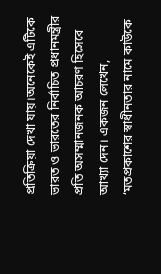প্রতিক্রিয়া দেখা যায়।অনেকেই এটিকে ভারত ও ভারতের নির্বাচিত প্রধানমন্ত্রীর প্রতি অসম্মানজনক আচরণ হিসেবে আখ্যা দেন। একজন লেখেন, ‘মতপ্রকাশের স্বাধীনতার নামে কাউকে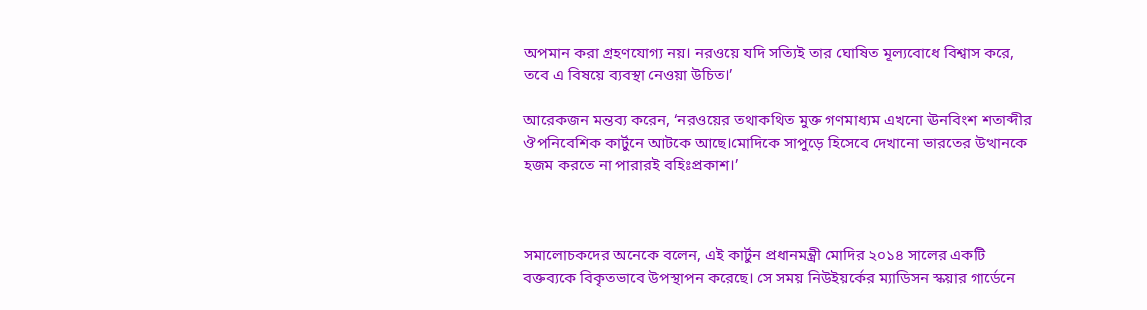অপমান করা গ্রহণযোগ্য নয়। নরওয়ে যদি সত্যিই তার ঘোষিত মূল্যবোধে বিশ্বাস করে, তবে এ বিষয়ে ব্যবস্থা নেওয়া উচিত।’

আরেকজন মন্তব্য করেন, ‘নরওয়ের তথাকথিত মুক্ত গণমাধ্যম এখনো ঊনবিংশ শতাব্দীর ঔপনিবেশিক কার্টুনে আটকে আছে।মোদিকে সাপুড়ে হিসেবে দেখানো ভারতের উত্থানকে হজম করতে না পারারই বহিঃপ্রকাশ।’



সমালোচকদের অনেকে বলেন, এই কার্টুন প্রধানমন্ত্রী মোদির ২০১৪ সালের একটি বক্তব্যকে বিকৃতভাবে উপস্থাপন করেছে। সে সময় নিউইয়র্কের ম্যাডিসন স্কয়ার গার্ডেনে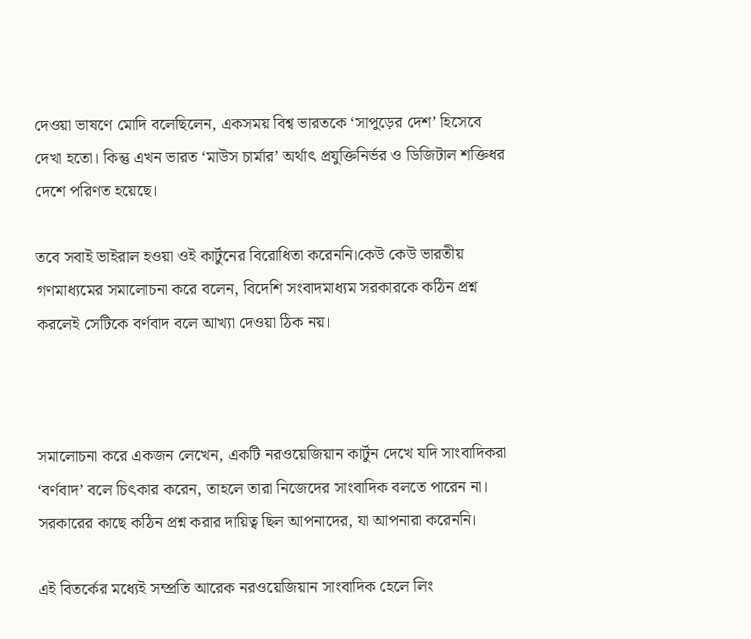দেওয়া ভাষণে মোদি বলেছিলেন, একসময় বিশ্ব ভারতকে ‘সাপুড়ের দেশ’ হিসেবে দেখা হতো। কিন্তু এখন ভারত ‘মাউস চার্মার’ অর্থাৎ প্রযুক্তিনির্ভর ও ডিজিটাল শক্তিধর দেশে পরিণত হয়েছে।

তবে সবাই ভাইরাল হওয়া ওই কার্টুনের বিরোধিতা করেননি।কেউ কেউ ভারতীয় গণমাধ্যমের সমালোচনা করে বলেন, বিদেশি সংবাদমাধ্যম সরকারকে কঠিন প্রশ্ন করলেই সেটিকে বর্ণবাদ বলে আখ্যা দেওয়া ঠিক নয়।



সমালোচনা করে একজন লেখেন, একটি নরওয়েজিয়ান কার্টুন দেখে যদি সাংবাদিকরা ‘বর্ণবাদ’ বলে চিৎকার করেন, তাহলে তারা নিজেদের সাংবাদিক বলতে পারেন না। সরকারের কাছে কঠিন প্রশ্ন করার দায়িত্ব ছিল আপনাদের, যা আপনারা করেননি।

এই বিতর্কের মধ্যেই সম্প্রতি আরেক নরওয়েজিয়ান সাংবাদিক হেলে লিং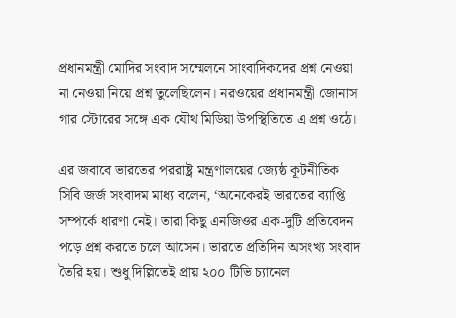প্রধানমন্ত্রী মোদির সংবাদ সম্মেলনে সাংবাদিকদের প্রশ্ন নেওয়া না নেওয়া নিয়ে প্রশ্ন তুলেছিলেন। নরওয়ের প্রধানমন্ত্রী জোনাস গার স্টোরের সঙ্গে এক যৌথ মিডিয়া উপস্থিতিতে এ প্রশ্ন ওঠে।

এর জবাবে ভারতের পররাষ্ট্র মন্ত্রণালয়ের জ্যেষ্ঠ কূটনীতিক সিবি জর্জ সংবাদম মাধ্য বলেন, ‘অনেকেরই ভারতের ব্যাপ্তি সম্পর্কে ধারণা নেই। তারা কিছু এনজিওর এক-দুটি প্রতিবেদন পড়ে প্রশ্ন করতে চলে আসেন। ভারতে প্রতিদিন অসংখ্য সংবাদ তৈরি হয়। শুধু দিল্লিতেই প্রায় ২০০ টিভি চ্যানেল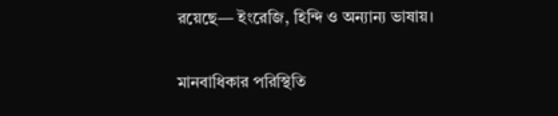রয়েছে— ইংরেজি, হিন্দি ও অন্যান্য ভাষায়।

মানবাধিকার পরিস্থিতি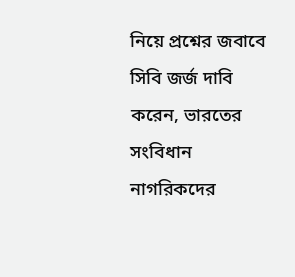নিয়ে প্রশ্নের জবাবে সিবি জর্জ দাবি করেন, ভারতের সংবিধান নাগরিকদের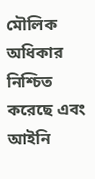মৌলিক অধিকার নিশ্চিত করেছে এবং আইনি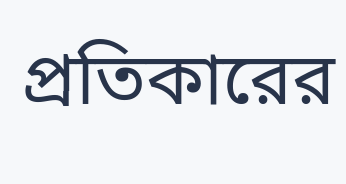প্রতিকারের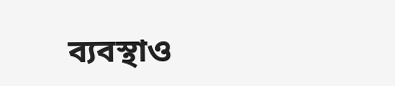ব্যবস্থাও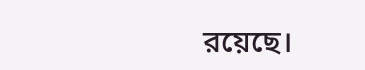রয়েছে।